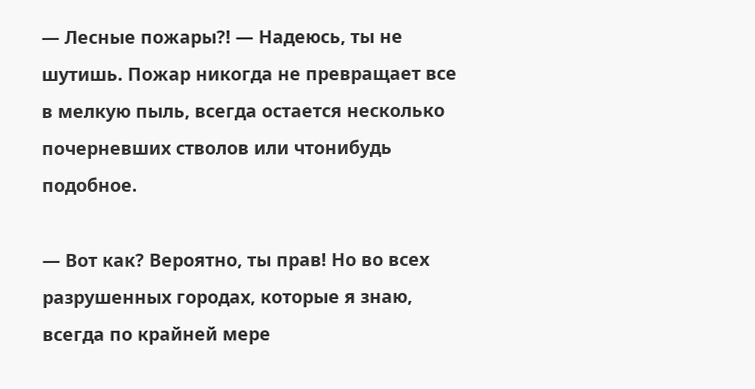— Лесные пожары?! — Надеюсь, ты не шутишь. Пожар никогда не превращает все в мелкую пыль, всегда остается несколько почерневших стволов или чтонибудь подобное.

— Вот как? Вероятно, ты прав! Но во всех разрушенных городах, которые я знаю, всегда по крайней мере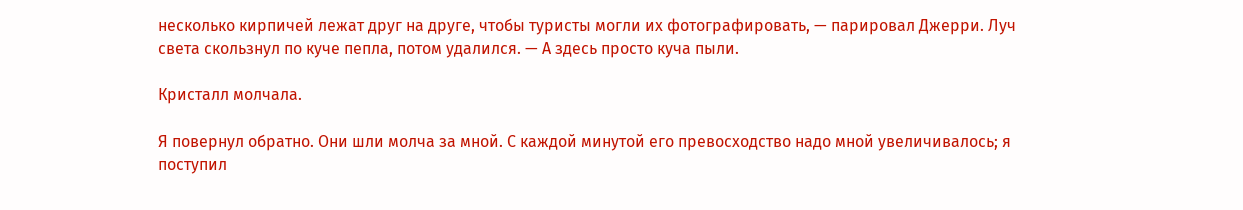несколько кирпичей лежат друг на друге, чтобы туристы могли их фотографировать, — парировал Джерри. Луч света скользнул по куче пепла, потом удалился. — А здесь просто куча пыли.

Кристалл молчала.

Я повернул обратно. Они шли молча за мной. С каждой минутой его превосходство надо мной увеличивалось; я поступил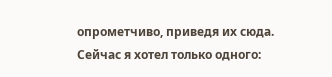опрометчиво, приведя их сюда. Сейчас я хотел только одного: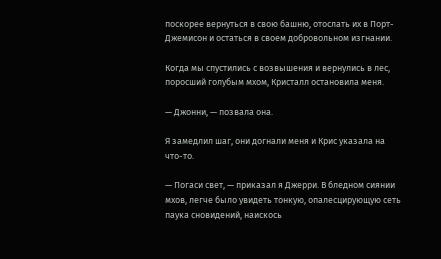поскорее вернуться в свою башню, отослать их в Порт-Джемисон и остаться в своем добровольном изгнании.

Когда мы спустились с возвышения и вернулись в лес, поросший голубым мхом, Кристалл остановила меня.

— Джонни, — позвала она.

Я замедлил шаг, они догнали меня и Крис указала на что-то.

— Погаси свет, — приказал я Джерри. В бледном сиянии мхов, легче было увидеть тонкую, опалесцирующую сеть паука сновидений, наискось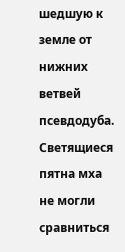шедшую к земле от нижних ветвей псевдодуба. Светящиеся пятна мха не могли сравниться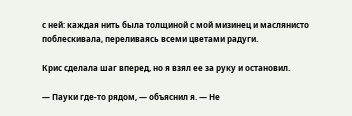с ней: каждая нить была толщиной с мой мизинец и маслянисто поблескивала, переливаясь всеми цветами радуги.

Крис сделала шаг вперед, но я взял ее за руку и остановил.

— Пауки где-то рядом, — объяснил я. — Не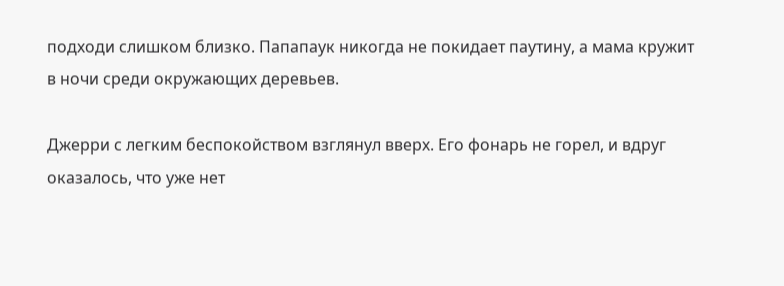подходи слишком близко. Папапаук никогда не покидает паутину, а мама кружит в ночи среди окружающих деревьев.

Джерри с легким беспокойством взглянул вверх. Его фонарь не горел, и вдруг оказалось, что уже нет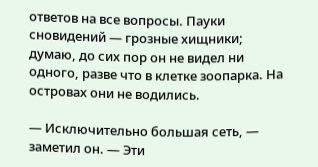ответов на все вопросы. Пауки сновидений — грозные хищники; думаю, до сих пор он не видел ни одного, разве что в клетке зоопарка. На островах они не водились.

— Исключительно большая сеть, — заметил он. — Эти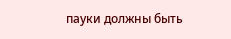пауки должны быть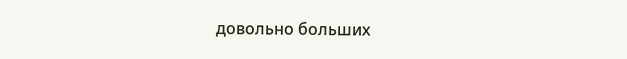довольно больших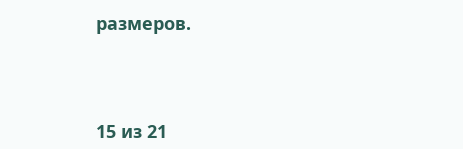размеров.



15 из 21